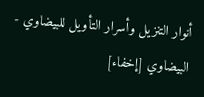أنوار التنزيل وأسرار التأويل للبيضاوي - البيضاوي [إخفاء]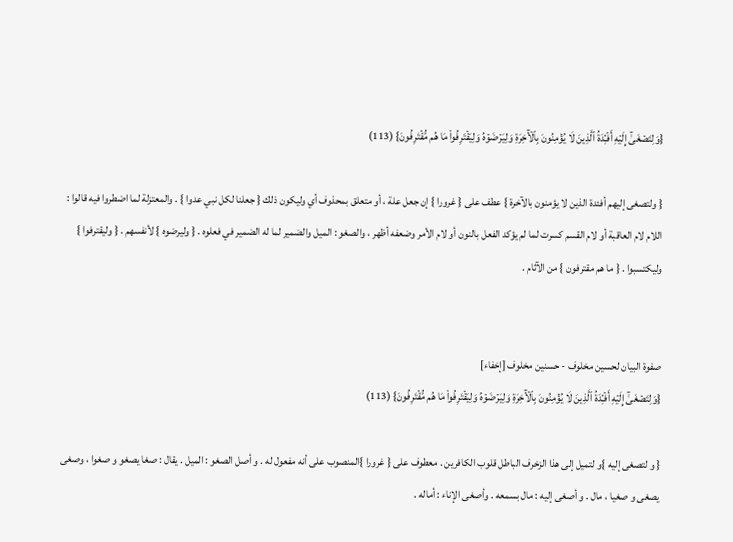{وَلِتَصۡغَىٰٓ إِلَيۡهِ أَفۡـِٔدَةُ ٱلَّذِينَ لَا يُؤۡمِنُونَ بِٱلۡأٓخِرَةِ وَلِيَرۡضَوۡهُ وَلِيَقۡتَرِفُواْ مَا هُم مُّقۡتَرِفُونَ} (113)

{ ولتصغى إليهم أفئدة الذين لا يؤمنون بالآخرة } عطف على { غرورا } إن جعل علة ، أو متعلق بمحذوف أي وليكون ذلك { جعلنا لكل نبي عدوا } . والمعتزلة لما اضطروا فيه قالوا : اللام لام العاقبة أو لام القسم كسرت لما لم يؤكد الفعل بالنون أو لام الأمر وضعفه أظهر ، والصغو : الميل والضمير لما له الضمير في فعلوه . { وليرضوه } لأنفسهم . { وليقترفوا } وليكتسبوا . { ما هم مقترفون } من الآثام .


صفوة البيان لحسين مخلوف - حسنين مخلوف [إخفاء]
{وَلِتَصۡغَىٰٓ إِلَيۡهِ أَفۡـِٔدَةُ ٱلَّذِينَ لَا يُؤۡمِنُونَ بِٱلۡأٓخِرَةِ وَلِيَرۡضَوۡهُ وَلِيَقۡتَرِفُواْ مَا هُم مُّقۡتَرِفُونَ} (113)

{ و لتصغى إليه }و لتميل إلى هذا الزخرف الباطل قلوب الكافرين . معطوف على { غرورا }المنصوب على أنه مفعول له . و أصل الصغو : الميل . يقال : صغا يصغو و صغوا ، وصغى يصغى و صغيا ، مال . و أصغى إليه : مال بسمعه . وأصغى الإناء : أماله .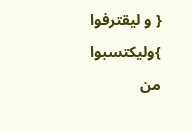{ و ليقترفوا }وليكتسبوا من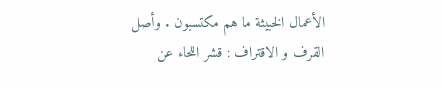الأعمال الخبيثة ما هم مكتسبون . وأصل القرف و الاقتراف : قشر اللحاء عن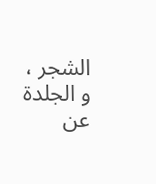الشجر ، و الجلدة عن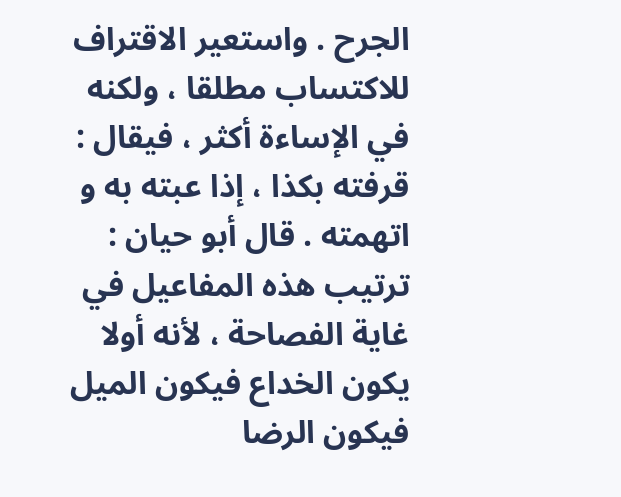الجرح . واستعير الاقتراف للاكتساب مطلقا ، ولكنه في الإساءة أكثر ، فيقال : قرفته بكذا ، إذا عبته به و اتهمته . قال أبو حيان : ترتيب هذه المفاعيل في غاية الفصاحة ، لأنه أولا يكون الخداع فيكون الميل فيكون الرضا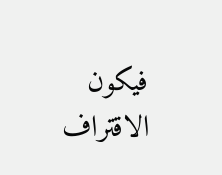فيكون الاقتراف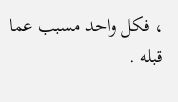، فكل واحد مسبب عما قبله .